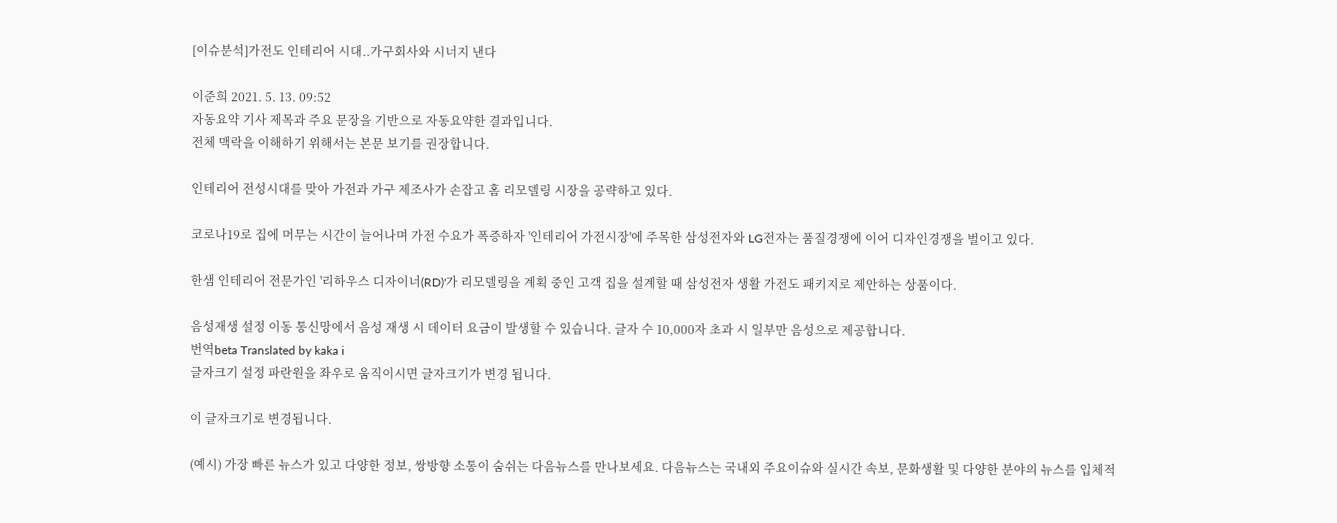[이슈분석]가전도 인테리어 시대..가구회사와 시너지 낸다

이준희 2021. 5. 13. 09:52
자동요약 기사 제목과 주요 문장을 기반으로 자동요약한 결과입니다.
전체 맥락을 이해하기 위해서는 본문 보기를 권장합니다.

인테리어 전성시대를 맞아 가전과 가구 제조사가 손잡고 홈 리모델링 시장을 공략하고 있다.

코로나19로 집에 머무는 시간이 늘어나며 가전 수요가 폭증하자 '인테리어 가전시장'에 주목한 삼성전자와 LG전자는 품질경쟁에 이어 디자인경쟁을 벌이고 있다.

한샘 인테리어 전문가인 '리하우스 디자이너(RD)'가 리모델링을 계획 중인 고객 집을 설계할 때 삼성전자 생활 가전도 패키지로 제안하는 상품이다.

음성재생 설정 이동 통신망에서 음성 재생 시 데이터 요금이 발생할 수 있습니다. 글자 수 10,000자 초과 시 일부만 음성으로 제공합니다.
번역beta Translated by kaka i
글자크기 설정 파란원을 좌우로 움직이시면 글자크기가 변경 됩니다.

이 글자크기로 변경됩니다.

(예시) 가장 빠른 뉴스가 있고 다양한 정보, 쌍방향 소통이 숨쉬는 다음뉴스를 만나보세요. 다음뉴스는 국내외 주요이슈와 실시간 속보, 문화생활 및 다양한 분야의 뉴스를 입체적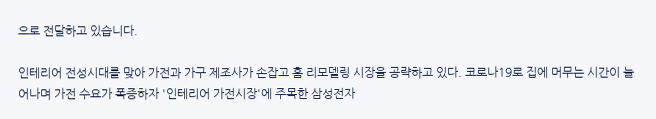으로 전달하고 있습니다.

인테리어 전성시대를 맞아 가전과 가구 제조사가 손잡고 홈 리모델링 시장을 공략하고 있다. 코로나19로 집에 머무는 시간이 늘어나며 가전 수요가 폭증하자 '인테리어 가전시장'에 주목한 삼성전자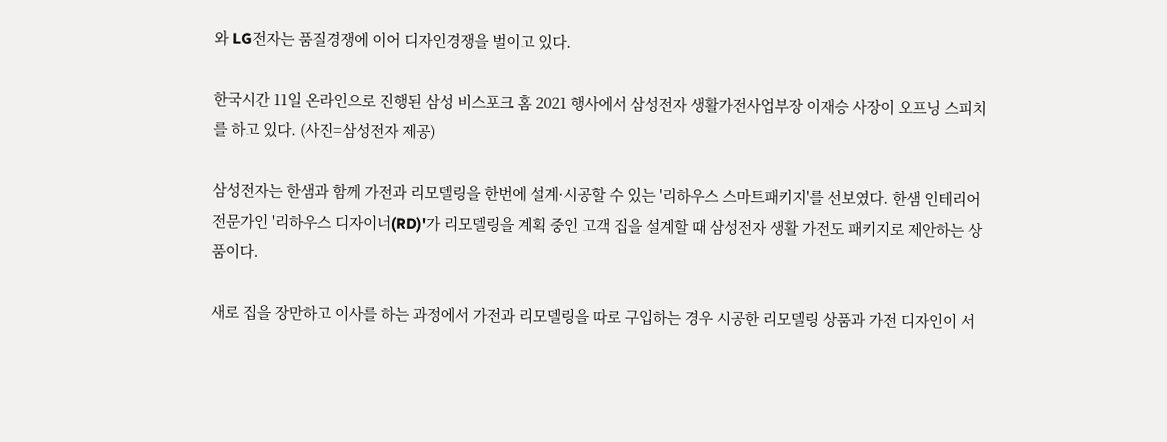와 LG전자는 품질경쟁에 이어 디자인경쟁을 벌이고 있다.

한국시간 11일 온라인으로 진행된 삼성 비스포크 홈 2021 행사에서 삼성전자 생활가전사업부장 이재승 사장이 오프닝 스피치를 하고 있다. (사진=삼성전자 제공)

삼성전자는 한샘과 함께 가전과 리모델링을 한번에 설계·시공할 수 있는 '리하우스 스마트패키지'를 선보였다. 한샘 인테리어 전문가인 '리하우스 디자이너(RD)'가 리모델링을 계획 중인 고객 집을 설계할 때 삼성전자 생활 가전도 패키지로 제안하는 상품이다.

새로 집을 장만하고 이사를 하는 과정에서 가전과 리모델링을 따로 구입하는 경우 시공한 리모델링 상품과 가전 디자인이 서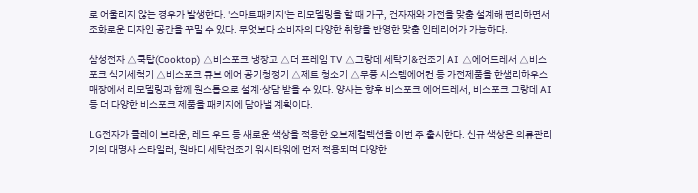로 어울리지 않는 경우가 발생한다. '스마트패키지'는 리모델링을 할 때 가구, 건자재와 가전을 맞춤 설계해 편리하면서 조화로운 디자인 공간을 꾸밀 수 있다. 무엇보다 소비자의 다양한 취향을 반영한 맞춤 인테리어가 가능하다.

삼성전자 △쿡탑(Cooktop) △비스포크 냉장고 △더 프레임 TV △그랑데 세탁기&건조기 AI △에어드레서 △비스포크 식기세척기 △비스포크 큐브 에어 공기청정기 △제트 청소기 △무풍 시스템에어컨 등 가전제품을 한샘리하우스 매장에서 리모델링과 함께 원스톱으로 설계·상담 받을 수 있다. 양사는 향후 비스포크 에어드레서, 비스포크 그랑데 AI 등 더 다양한 비스포크 제품을 패키지에 담아낼 계획이다.

LG전자가 클레이 브라운, 레드 우드 등 새로운 색상을 적용한 오브제컬렉션을 이번 주 출시한다. 신규 색상은 의류관리기의 대명사 스타일러, 원바디 세탁건조기 워시타워에 먼저 적용되며 다양한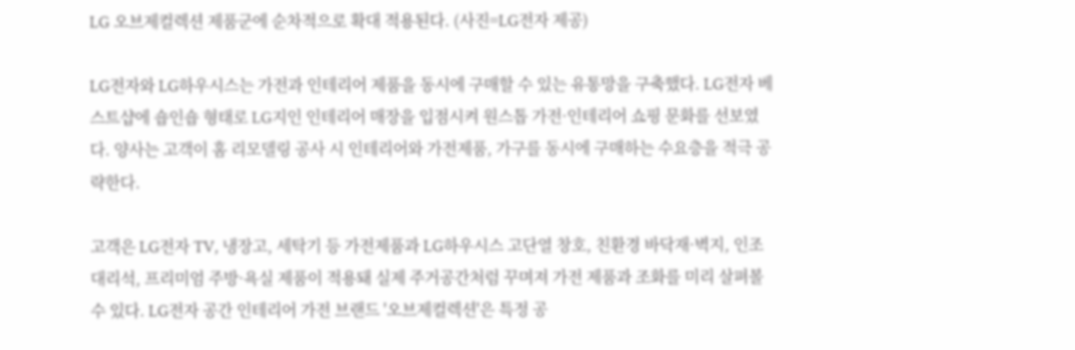LG 오브제컬렉션 제품군에 순차적으로 확대 적용된다. (사진=LG전자 제공)

LG전자와 LG하우시스는 가전과 인테리어 제품을 동시에 구매할 수 있는 유통망을 구축했다. LG전자 베스트샵에 숍인숍 형태로 LG지인 인테리어 매장을 입점시켜 원스톱 가전·인테리어 쇼핑 문화를 선보였다. 양사는 고객이 홈 리모델링 공사 시 인테리어와 가전제품, 가구를 동시에 구매하는 수요층을 적극 공략한다.

고객은 LG전자 TV, 냉장고, 세탁기 등 가전제품과 LG하우시스 고단열 창호, 친환경 바닥재·벽지, 인조대리석, 프리미엄 주방·욕실 제품이 적용돼 실제 주거공간처럼 꾸며져 가전 제품과 조화를 미리 살펴볼 수 있다. LG전자 공간 인테리어 가전 브랜드 '오브제컬렉션'은 특정 공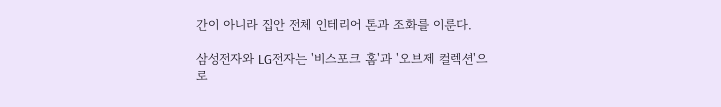간이 아니라 집안 전체 인테리어 톤과 조화를 이룬다.

삼성전자와 LG전자는 '비스포크 홈'과 '오브제 컬렉션'으로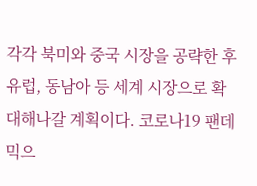각각 북미와 중국 시장을 공략한 후 유럽, 동남아 등 세계 시장으로 확대해나갈 계획이다. 코로나19 팬데믹으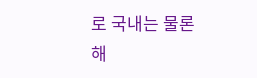로 국내는 물론 해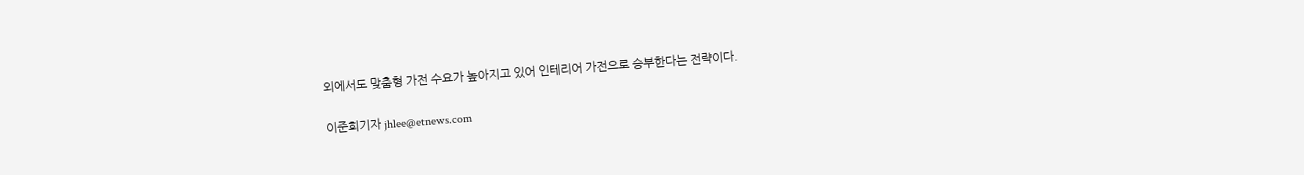외에서도 맞춤형 가전 수요가 높아지고 있어 인테리어 가전으로 승부한다는 전략이다.

이준희기자 jhlee@etnews.com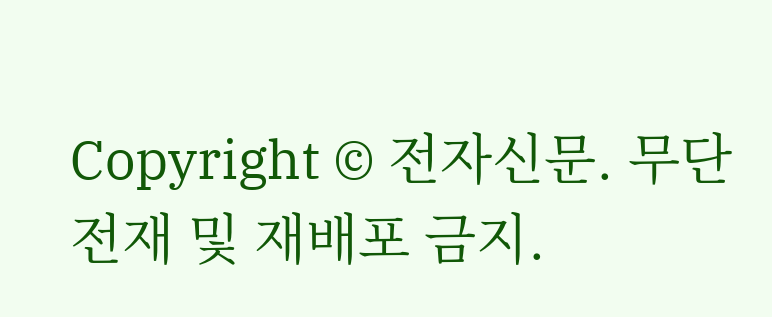Copyright © 전자신문. 무단전재 및 재배포 금지.